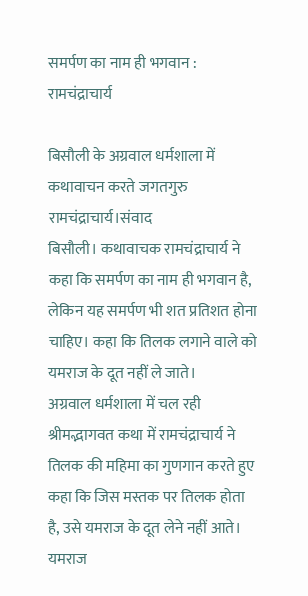समर्पण का नाम ही भगवान : रामचंद्राचार्य

बिसौली के अग्रवाल धर्मशाला में कथावाचन करते जगतगुरु रामचंद्राचार्य।संवाद
बिसौली। कथावाचक रामचंद्राचार्य ने कहा कि समर्पण का नाम ही भगवान है, लेकिन यह समर्पण भी शत प्रतिशत होना चाहिए। कहा कि तिलक लगाने वाले को यमराज के दूत नहीं ले जाते।
अग्रवाल धर्मशाला में चल रही श्रीमद्भागवत कथा में रामचंद्राचार्य ने तिलक की महिमा का गुणगान करते हुए कहा कि जिस मस्तक पर तिलक होता है, उसे यमराज के दूत लेने नहीं आते। यमराज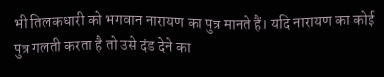भी तिलकधारी को भगवान नारायण का पुत्र मानते हैं। यदि नारायण का कोई पुत्र गलती करता है तो उसे दंड देने का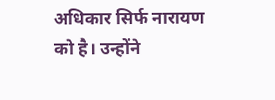अधिकार सिर्फ नारायण को है। उन्होंने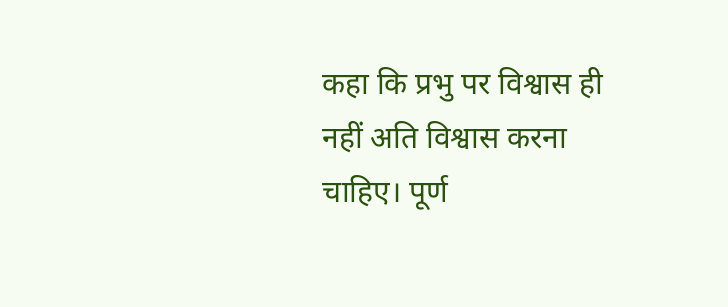कहा कि प्रभु पर विश्वास ही नहीं अति विश्वास करना चाहिए। पूर्ण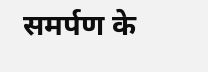समर्पण के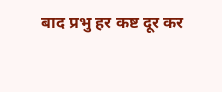बाद प्रभु हर कष्ट दूर कर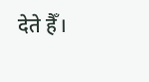देते हैँ।